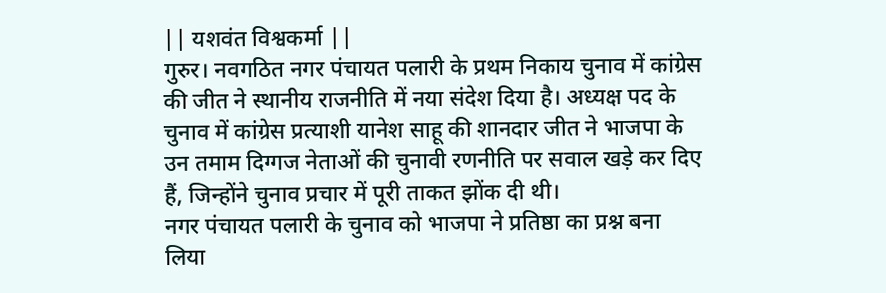|| यशवंत विश्वकर्मा ||
गुरुर। नवगठित नगर पंचायत पलारी के प्रथम निकाय चुनाव में कांग्रेस की जीत ने स्थानीय राजनीति में नया संदेश दिया है। अध्यक्ष पद के चुनाव में कांग्रेस प्रत्याशी यानेश साहू की शानदार जीत ने भाजपा के उन तमाम दिग्गज नेताओं की चुनावी रणनीति पर सवाल खड़े कर दिए हैं, जिन्होंने चुनाव प्रचार में पूरी ताकत झोंक दी थी।
नगर पंचायत पलारी के चुनाव को भाजपा ने प्रतिष्ठा का प्रश्न बना लिया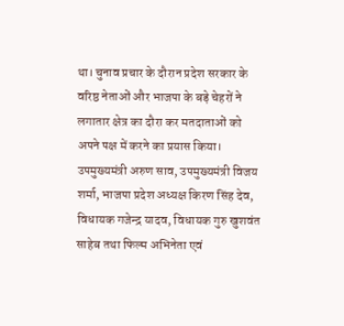था। चुनाव प्रचार के दौरान प्रदेश सरकार के वरिष्ठ नेताओं और भाजपा के बड़े चेहरों ने लगातार क्षेत्र का दौरा कर मतदाताओं को अपने पक्ष में करने का प्रयास किया। उपमुख्यमंत्री अरुण साव, उपमुख्यमंत्री विजय शर्मा, भाजपा प्रदेश अध्यक्ष किरण सिंह देव, विधायक गजेन्द्र यादव, विधायक गुरु खुशवंत साहेब तथा फिल्म अभिनेता एवं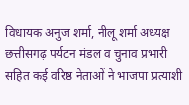विधायक अनुज शर्मा, नीलू शर्मा अध्यक्ष छत्तीसगढ़ पर्यटन मंडल व चुनाव प्रभारी सहित कई वरिष्ठ नेताओं ने भाजपा प्रत्याशी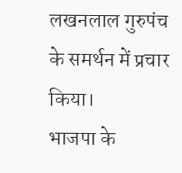लखनलाल गुरुपंच के समर्थन में प्रचार किया।
भाजपा के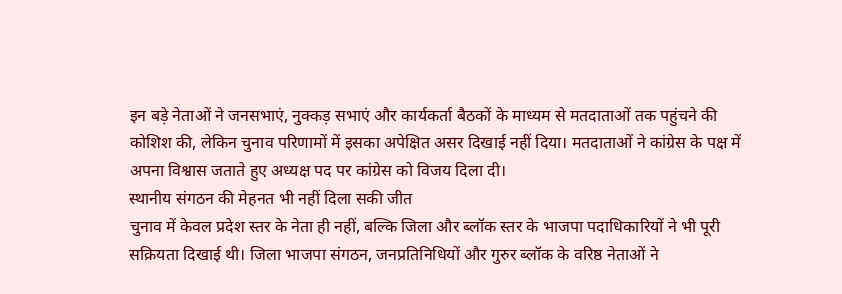इन बड़े नेताओं ने जनसभाएं, नुक्कड़ सभाएं और कार्यकर्ता बैठकों के माध्यम से मतदाताओं तक पहुंचने की कोशिश की, लेकिन चुनाव परिणामों में इसका अपेक्षित असर दिखाई नहीं दिया। मतदाताओं ने कांग्रेस के पक्ष में अपना विश्वास जताते हुए अध्यक्ष पद पर कांग्रेस को विजय दिला दी।
स्थानीय संगठन की मेहनत भी नहीं दिला सकी जीत
चुनाव में केवल प्रदेश स्तर के नेता ही नहीं, बल्कि जिला और ब्लॉक स्तर के भाजपा पदाधिकारियों ने भी पूरी सक्रियता दिखाई थी। जिला भाजपा संगठन, जनप्रतिनिधियों और गुरुर ब्लॉक के वरिष्ठ नेताओं ने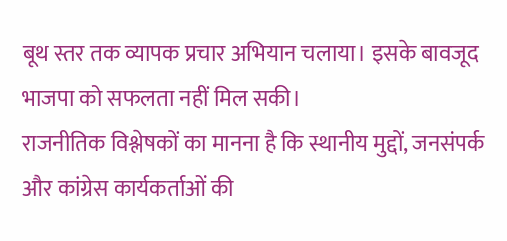बूथ स्तर तक व्यापक प्रचार अभियान चलाया। इसके बावजूद भाजपा को सफलता नहीं मिल सकी।
राजनीतिक विश्लेषकों का मानना है कि स्थानीय मुद्दों, जनसंपर्क और कांग्रेस कार्यकर्ताओं की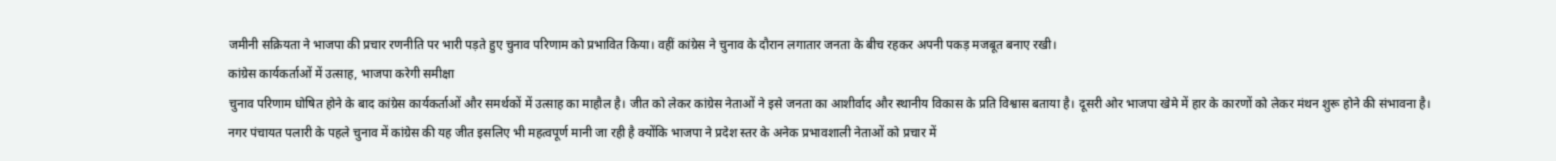जमीनी सक्रियता ने भाजपा की प्रचार रणनीति पर भारी पड़ते हुए चुनाव परिणाम को प्रभावित किया। वहीं कांग्रेस ने चुनाव के दौरान लगातार जनता के बीच रहकर अपनी पकड़ मजबूत बनाए रखी।
कांग्रेस कार्यकर्ताओं में उत्साह, भाजपा करेगी समीक्षा
चुनाव परिणाम घोषित होने के बाद कांग्रेस कार्यकर्ताओं और समर्थकों में उत्साह का माहौल है। जीत को लेकर कांग्रेस नेताओं ने इसे जनता का आशीर्वाद और स्थानीय विकास के प्रति विश्वास बताया है। दूसरी ओर भाजपा खेमे में हार के कारणों को लेकर मंथन शुरू होने की संभावना है।
नगर पंचायत पलारी के पहले चुनाव में कांग्रेस की यह जीत इसलिए भी महत्वपूर्ण मानी जा रही है क्योंकि भाजपा ने प्रदेश स्तर के अनेक प्रभावशाली नेताओं को प्रचार में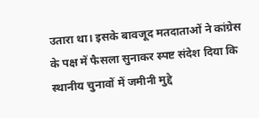उतारा था। इसके बावजूद मतदाताओं ने कांग्रेस के पक्ष में फैसला सुनाकर स्पष्ट संदेश दिया कि स्थानीय चुनावों में जमीनी मुद्दे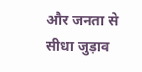और जनता से सीधा जुड़ाव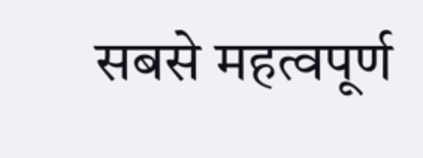सबसे महत्वपूर्ण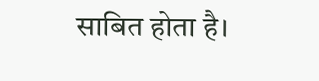साबित होता है।